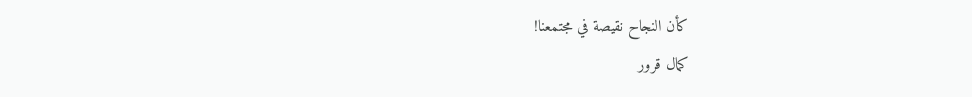كأن النجاح نقيصة في مجتمعنا!
كمال قرور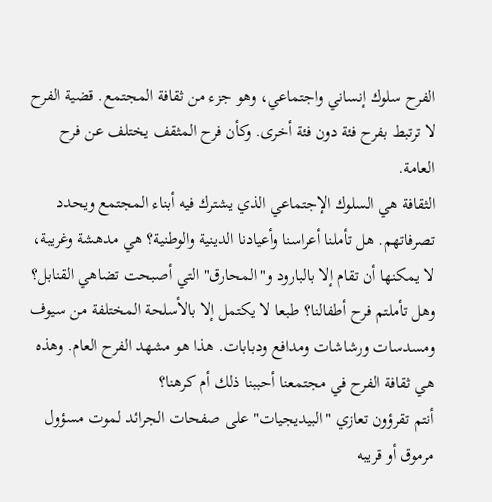الفرح سلوك إنساني واجتماعي، وهو جزء من ثقافة المجتمع. قضية الفرح لا ترتبط بفرح فئة دون فئة أخرى. وكأن فرح المثقف يختلف عن فرح العامة.
الثقافة هي السلوك الإجتماعي الذي يشترك فيه أبناء المجتمع ويحدد تصرفاتهم. هل تأملنا أعراسنا وأعيادنا الدينية والوطنية؟ هي مدهشة وغريبة، لا يمكنها أن تقام إلا بالبارود و"المحارق" التي أصبحت تضاهي القنابل؟ وهل تأملتم فرح أطفالنا؟ طبعا لا يكتمل إلا بالأسلحة المختلفة من سيوف ومسدسات ورشاشات ومدافع ودبابات. هذا هو مشهد الفرح العام. وهذه هي ثقافة الفرح في مجتمعنا أحببنا ذلك أم كرهنا؟
أنتم تقرؤون تعازي "البيديجيات" على صفحات الجرائد لموت مسؤول مرموق أو قريبه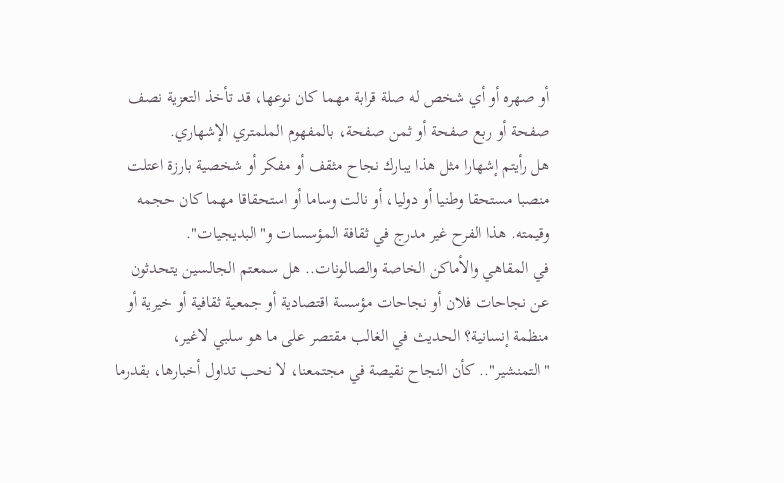أو صهره أو أي شخص له صلة قرابة مهما كان نوعها، قد تأخذ التعزية نصف صفحة أو ربع صفحة أو ثمن صفحة، بالمفهوم الملمتري الإشهاري.
هل رأيتم إشهارا مثل هذا يبارك نجاح مثقف أو مفكر أو شخصية بارزة اعتلت منصبا مستحقا وطنيا أو دوليا، أو نالت وساما أو استحقاقا مهما كان حجمه وقيمته. هذا الفرح غير مدرج في ثقافة المؤسسات و"البديجيات".
في المقاهي والأماكن الخاصة والصالونات.. هل سمعتم الجالسين يتحدثون عن نجاحات فلان أو نجاحات مؤسسة اقتصادية أو جمعية ثقافية أو خيرية أو منظمة إنسانية؟ الحديث في الغالب مقتصر على ما هو سلبي لاغير، "التمنشير".. كأن النجاح نقيصة في مجتمعنا، لا نحب تداول أخبارها، بقدرما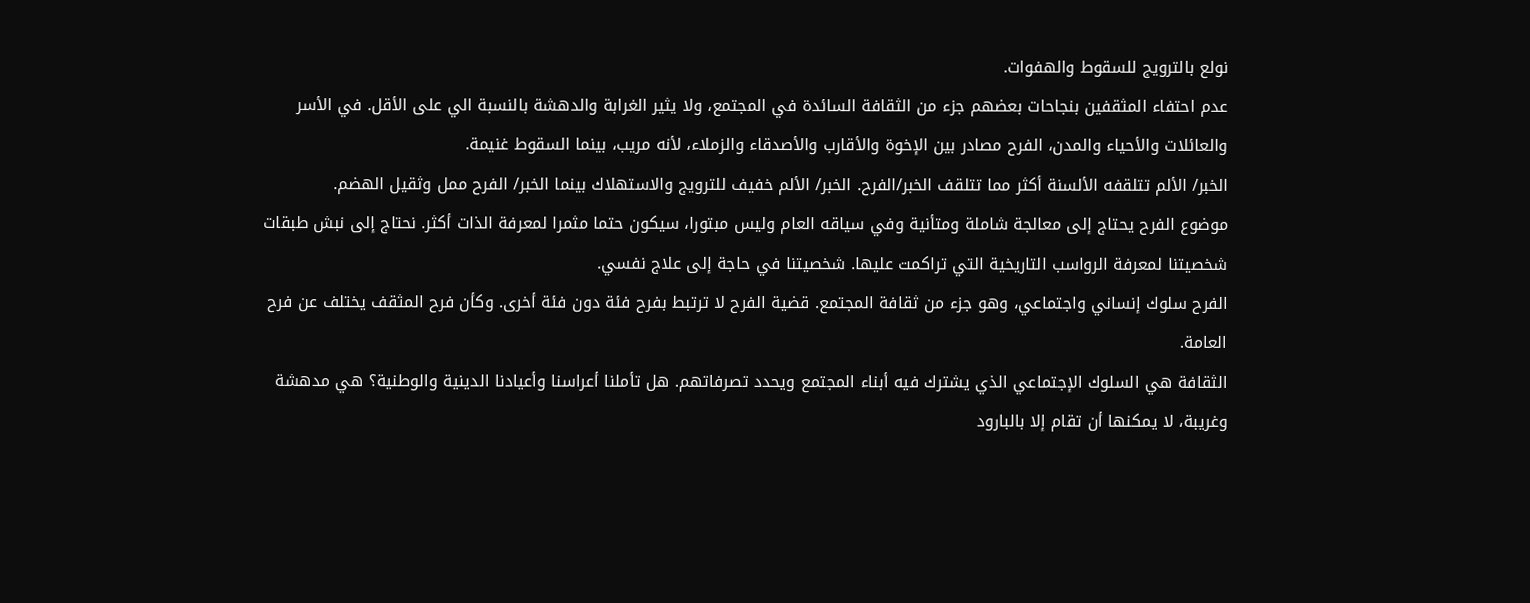نولع بالترويج للسقوط والهفوات.
عدم احتفاء المثقفين بنجاحات بعضهم جزء من الثقافة السائدة في المجتمع، ولا يثير الغرابة والدهشة بالنسبة الي على الأقل. في الأسر والعائلات والأحياء والمدن، الفرح مصادر بين الإخوة والأقارب والأصدقاء والزملاء، لأنه مريب، بينما السقوط غنيمة.
الخبر/ الألم تتلقفه الألسنة أكثر مما تتلقف الخبر/الفرح. الخبر/ الألم خفيف للترويج والاستهلاك بينما الخبر/ الفرح ممل وثقيل الهضم.
موضوع الفرح يحتاج إلى معالجة شاملة ومتأنية وفي سياقه العام وليس مبتورا، سيكون حتما مثمرا لمعرفة الذات أكثر. نحتاج إلى نبش طبقات شخصيتنا لمعرفة الرواسب التاريخية التي تراكمت عليها. شخصيتنا في حاجة إلى علاج نفسي.
الفرح سلوك إنساني واجتماعي، وهو جزء من ثقافة المجتمع. قضية الفرح لا ترتبط بفرح فئة دون فئة أخرى. وكأن فرح المثقف يختلف عن فرح العامة.
الثقافة هي السلوك الإجتماعي الذي يشترك فيه أبناء المجتمع ويحدد تصرفاتهم. هل تأملنا أعراسنا وأعيادنا الدينية والوطنية؟ هي مدهشة وغريبة، لا يمكنها أن تقام إلا بالبارود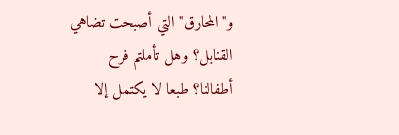و"المحارق" التي أصبحت تضاهي القنابل؟ وهل تأملتم فرح أطفالنا؟ طبعا لا يكتمل إلا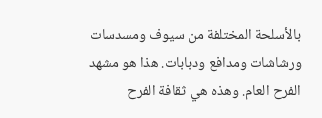بالأسلحة المختلفة من سيوف ومسدسات ورشاشات ومدافع ودبابات. هذا هو مشهد الفرح العام. وهذه هي ثقافة الفرح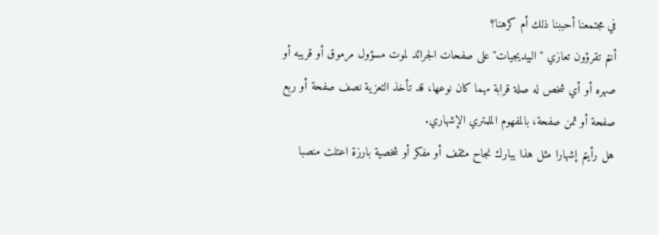في مجتمعنا أحببنا ذلك أم كرهنا؟
أنتم تقرؤون تعازي "البيديجيات" على صفحات الجرائد لموت مسؤول مرموق أو قريبه أو صهره أو أي شخص له صلة قرابة مهما كان نوعها، قد تأخذ التعزية نصف صفحة أو ربع صفحة أو ثمن صفحة، بالمفهوم الملمتري الإشهاري.
هل رأيتم إشهارا مثل هذا يبارك نجاح مثقف أو مفكر أو شخصية بارزة اعتلت منصبا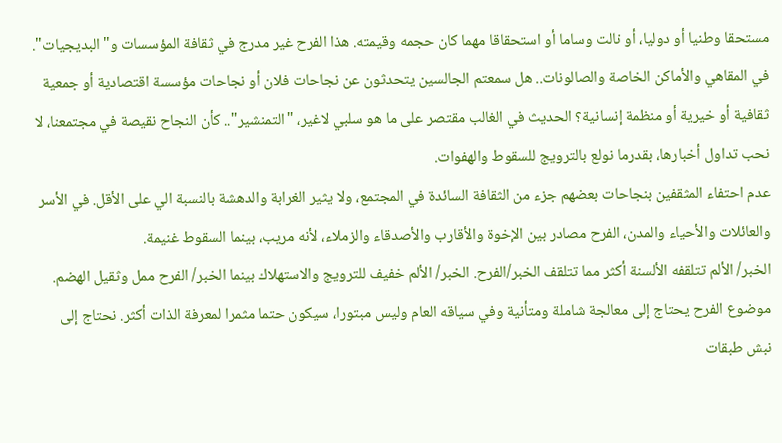مستحقا وطنيا أو دوليا، أو نالت وساما أو استحقاقا مهما كان حجمه وقيمته. هذا الفرح غير مدرج في ثقافة المؤسسات و"البديجيات".
في المقاهي والأماكن الخاصة والصالونات.. هل سمعتم الجالسين يتحدثون عن نجاحات فلان أو نجاحات مؤسسة اقتصادية أو جمعية ثقافية أو خيرية أو منظمة إنسانية؟ الحديث في الغالب مقتصر على ما هو سلبي لاغير، "التمنشير".. كأن النجاح نقيصة في مجتمعنا، لا نحب تداول أخبارها، بقدرما نولع بالترويج للسقوط والهفوات.
عدم احتفاء المثقفين بنجاحات بعضهم جزء من الثقافة السائدة في المجتمع، ولا يثير الغرابة والدهشة بالنسبة الي على الأقل. في الأسر والعائلات والأحياء والمدن، الفرح مصادر بين الإخوة والأقارب والأصدقاء والزملاء، لأنه مريب، بينما السقوط غنيمة.
الخبر/ الألم تتلقفه الألسنة أكثر مما تتلقف الخبر/الفرح. الخبر/ الألم خفيف للترويج والاستهلاك بينما الخبر/ الفرح ممل وثقيل الهضم.
موضوع الفرح يحتاج إلى معالجة شاملة ومتأنية وفي سياقه العام وليس مبتورا، سيكون حتما مثمرا لمعرفة الذات أكثر. نحتاج إلى نبش طبقات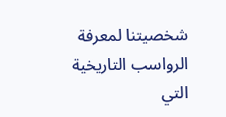شخصيتنا لمعرفة الرواسب التاريخية التي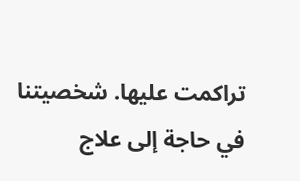تراكمت عليها. شخصيتنا في حاجة إلى علاج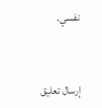نفسي.


إرسال تعليق